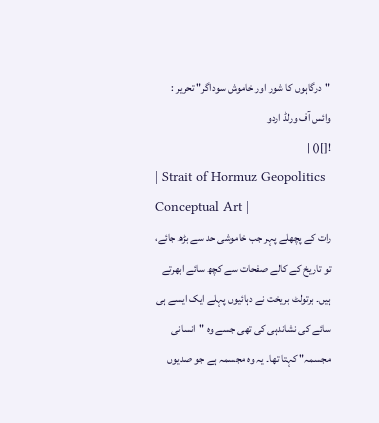"درگاہوں کا شور اور خاموش سوداگر" تحریر : وائس آف ورلڈ اردو
![]() |
| Strait of Hormuz Geopolitics Conceptual Art |
رات کے پچھلے پہر جب خاموشی حد سے بڑھ جائے، تو تاریخ کے کالے صفحات سے کچھ سائے ابھرتے ہیں۔ برتولٹ بریخت نے دہائیوں پہلے ایک ایسے ہی سائے کی نشاندہی کی تھی جسے وہ "انسانی مجسمہ" کہتا تھا۔ یہ وہ مجسمہ ہے جو صدیوں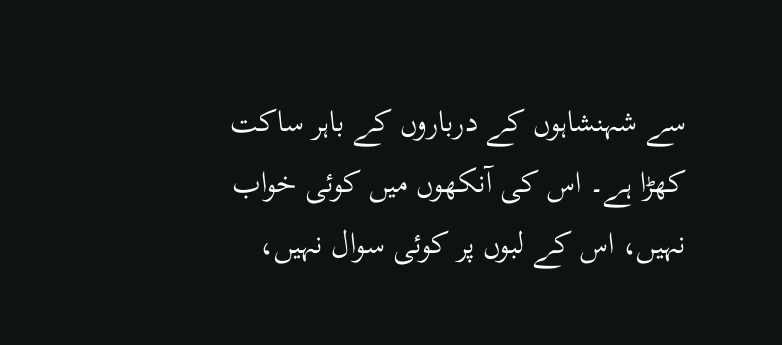سے شہنشاہوں کے درباروں کے باہر ساکت کھڑا ہے۔ اس کی آنکھوں میں کوئی خواب نہیں، اس کے لبوں پر کوئی سوال نہیں،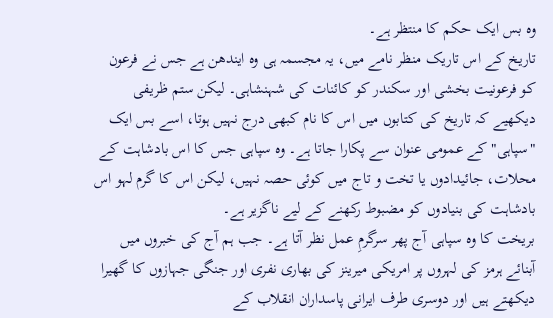وہ بس ایک حکم کا منتظر ہے۔
تاریخ کے اس تاریک منظر نامے میں، یہ مجسمہ ہی وہ ایندھن ہے جس نے فرعون کو فرعونیت بخشی اور سکندر کو کائنات کی شہنشاہی۔ لیکن ستم ظریفی دیکھیے کہ تاریخ کی کتابوں میں اس کا نام کبھی درج نہیں ہوتا، اسے بس ایک "سپاہی" کے عمومی عنوان سے پکارا جاتا ہے۔ وہ سپاہی جس کا اس بادشاہت کے محلات، جائیدادوں یا تخت و تاج میں کوئی حصہ نہیں، لیکن اس کا گرم لہو اس بادشاہت کی بنیادوں کو مضبوط رکھنے کے لیے ناگزیر ہے۔
بریخت کا وہ سپاہی آج پھر سرگرمِ عمل نظر آتا ہے۔ جب ہم آج کی خبروں میں آبنائے ہرمز کی لہروں پر امریکی میرینز کی بھاری نفری اور جنگی جہازوں کا گھیرا دیکھتے ہیں اور دوسری طرف ایرانی پاسداران انقلاب کے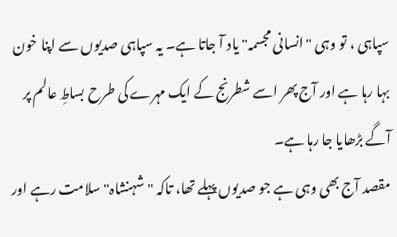سپاہی ، تو وہی "انسانی مجسمہ" یاد آ جاتا ہے۔ یہ سپاہی صدیوں سے اپنا خون بہا رہا ہے اور آج پھر اسے شطرنج کے ایک مہرے کی طرح بساطِ عالم پر آگے بڑھایا جا رہا ہے۔
مقصد آج بھی وہی ہے جو صدیوں پہلے تھا، تاکہ "شہنشاہ" سلامت رہے اور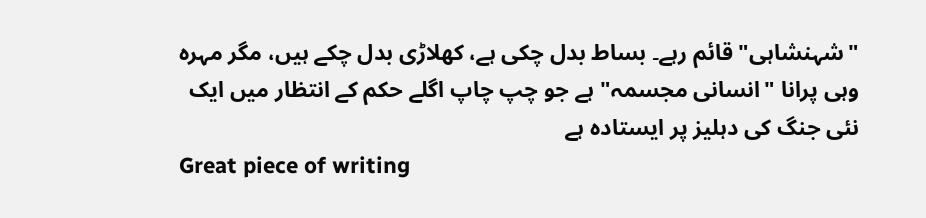"شہنشاہی" قائم رہے۔ بساط بدل چکی ہے، کھلاڑی بدل چکے ہیں، مگر مہرہ وہی پرانا "انسانی مجسمہ" ہے جو چپ چاپ اگلے حکم کے انتظار میں ایک نئی جنگ کی دہلیز پر ایستادہ ہے
Great piece of writing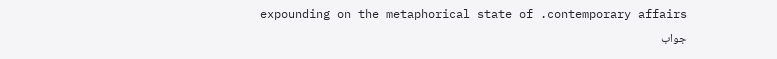expounding on the metaphorical state of .contemporary affairs
جواب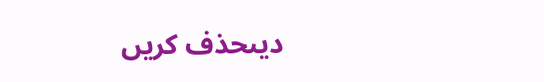دیںحذف کریں